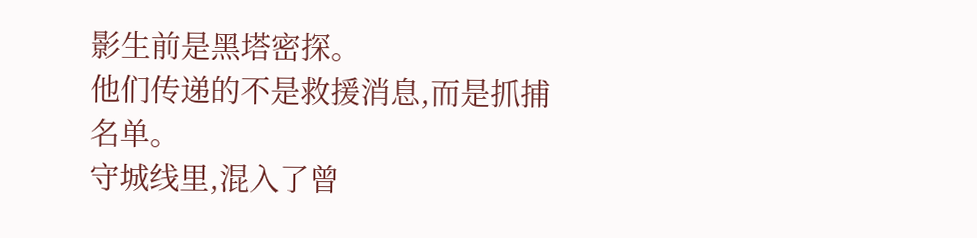影生前是黑塔密探。
他们传递的不是救援消息,而是抓捕名单。
守城线里,混入了曾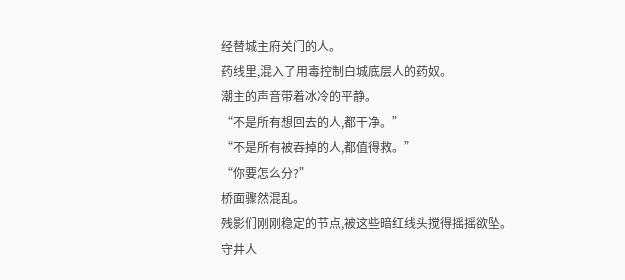经替城主府关门的人。
药线里,混入了用毒控制白城底层人的药奴。
潮主的声音带着冰冷的平静。
“不是所有想回去的人,都干净。”
“不是所有被吞掉的人,都值得救。”
“你要怎么分?”
桥面骤然混乱。
残影们刚刚稳定的节点,被这些暗红线头搅得摇摇欲坠。
守井人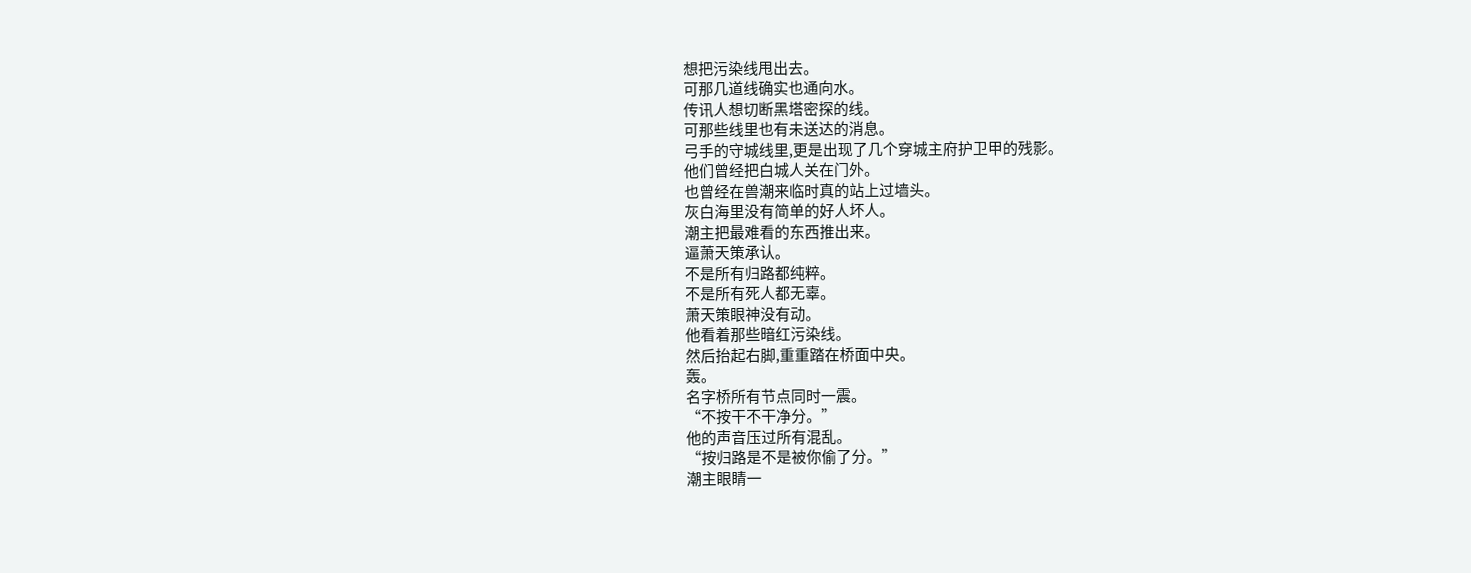想把污染线甩出去。
可那几道线确实也通向水。
传讯人想切断黑塔密探的线。
可那些线里也有未送达的消息。
弓手的守城线里,更是出现了几个穿城主府护卫甲的残影。
他们曾经把白城人关在门外。
也曾经在兽潮来临时真的站上过墙头。
灰白海里没有简单的好人坏人。
潮主把最难看的东西推出来。
逼萧天策承认。
不是所有归路都纯粹。
不是所有死人都无辜。
萧天策眼神没有动。
他看着那些暗红污染线。
然后抬起右脚,重重踏在桥面中央。
轰。
名字桥所有节点同时一震。
“不按干不干净分。”
他的声音压过所有混乱。
“按归路是不是被你偷了分。”
潮主眼睛一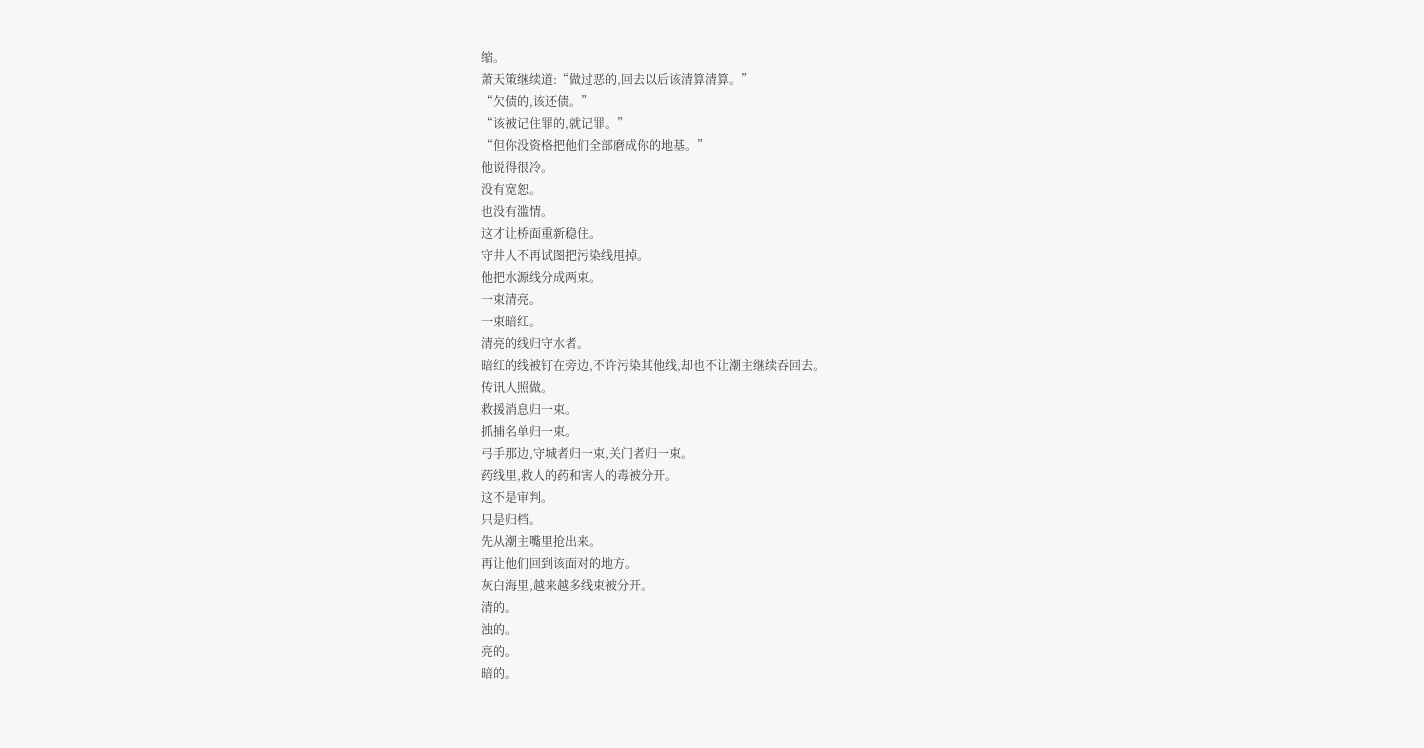缩。
萧天策继续道:“做过恶的,回去以后该清算清算。”
“欠债的,该还债。”
“该被记住罪的,就记罪。”
“但你没资格把他们全部磨成你的地基。”
他说得很冷。
没有宽恕。
也没有滥情。
这才让桥面重新稳住。
守井人不再试图把污染线甩掉。
他把水源线分成两束。
一束清亮。
一束暗红。
清亮的线归守水者。
暗红的线被钉在旁边,不许污染其他线,却也不让潮主继续吞回去。
传讯人照做。
救援消息归一束。
抓捕名单归一束。
弓手那边,守城者归一束,关门者归一束。
药线里,救人的药和害人的毒被分开。
这不是审判。
只是归档。
先从潮主嘴里抢出来。
再让他们回到该面对的地方。
灰白海里,越来越多线束被分开。
清的。
浊的。
亮的。
暗的。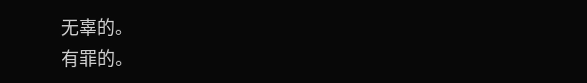无辜的。
有罪的。